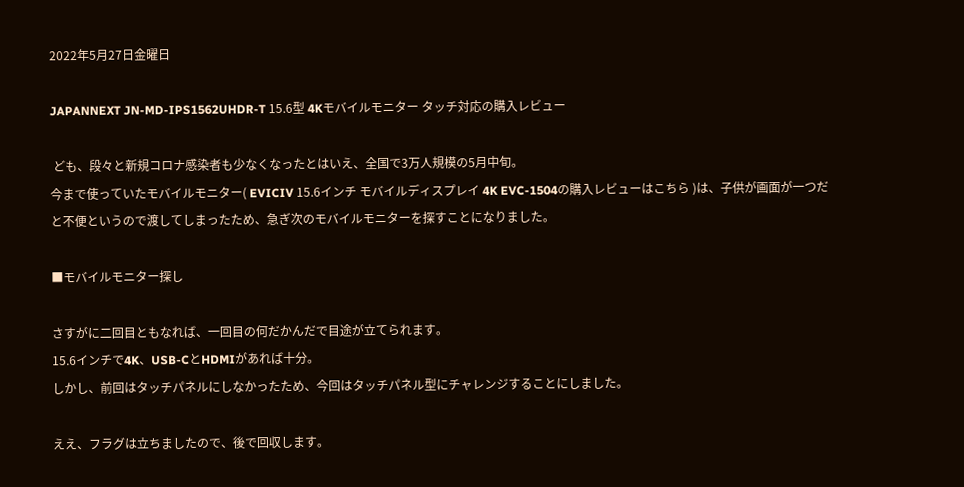2022年5月27日金曜日

JAPANNEXT JN-MD-IPS1562UHDR-T 15.6型 4Kモバイルモニター タッチ対応の購入レビュー

 ども、段々と新規コロナ感染者も少なくなったとはいえ、全国で3万人規模の5月中旬。
今まで使っていたモバイルモニター( EVICIV 15.6インチ モバイルディスプレイ 4K EVC-1504の購入レビューはこちら )は、子供が画面が一つだと不便というので渡してしまったため、急ぎ次のモバイルモニターを探すことになりました。

■モバイルモニター探し

さすがに二回目ともなれば、一回目の何だかんだで目途が立てられます。
15.6インチで4K、USB-CとHDMIがあれば十分。
しかし、前回はタッチパネルにしなかったため、今回はタッチパネル型にチャレンジすることにしました。

ええ、フラグは立ちましたので、後で回収します。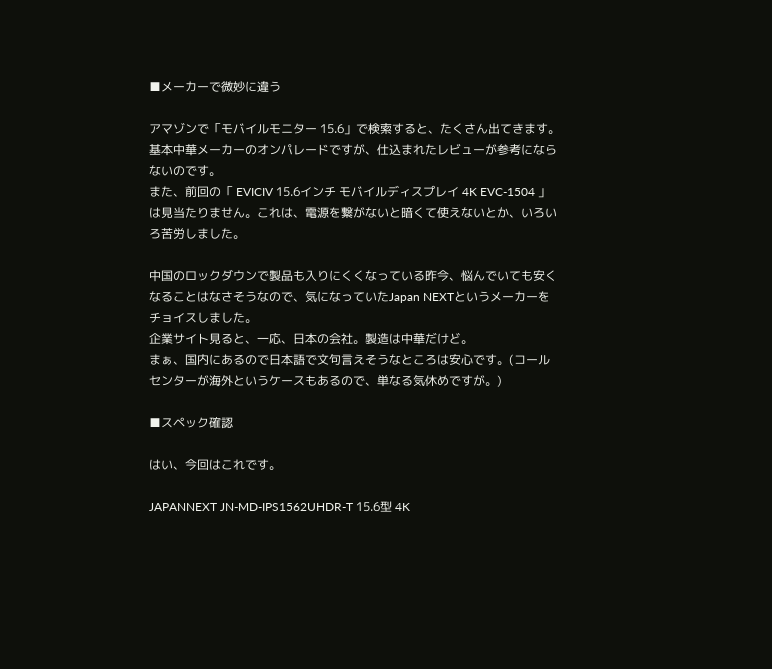■メーカーで微妙に違う

アマゾンで「モバイルモニター 15.6」で検索すると、たくさん出てきます。
基本中華メーカーのオンパレードですが、仕込まれたレビューが参考にならないのです。
また、前回の「 EVICIV 15.6インチ モバイルディスプレイ 4K EVC-1504 」は見当たりません。これは、電源を繋がないと暗くて使えないとか、いろいろ苦労しました。

中国のロックダウンで製品も入りにくくなっている昨今、悩んでいても安くなることはなさそうなので、気になっていたJapan NEXTというメーカーをチョイスしました。
企業サイト見ると、一応、日本の会社。製造は中華だけど。
まぁ、国内にあるので日本語で文句言えそうなところは安心です。(コールセンターが海外というケースもあるので、単なる気休めですが。)

■スペック確認

はい、今回はこれです。

JAPANNEXT JN-MD-IPS1562UHDR-T 15.6型 4K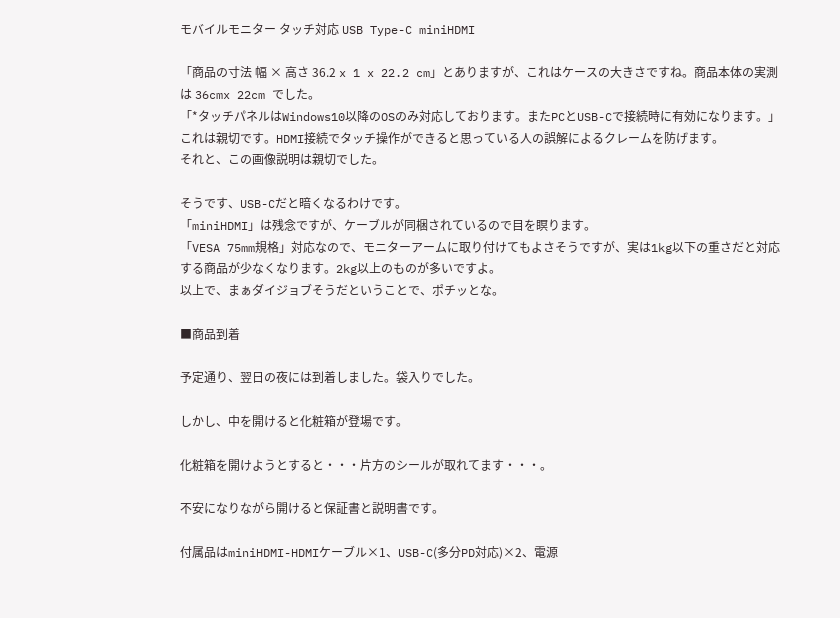モバイルモニター タッチ対応 USB Type-C miniHDMI

「商品の寸法 幅 × 高さ 36.2 x 1 x 22.2 cm」とありますが、これはケースの大きさですね。商品本体の実測は 36cmx 22cm でした。
「*タッチパネルはWindows10以降のOSのみ対応しております。またPCとUSB-Cで接続時に有効になります。」
これは親切です。HDMI接続でタッチ操作ができると思っている人の誤解によるクレームを防げます。
それと、この画像説明は親切でした。

そうです、USB-Cだと暗くなるわけです。
「miniHDMI」は残念ですが、ケーブルが同梱されているので目を瞑ります。
「VESA 75mm規格」対応なので、モニターアームに取り付けてもよさそうですが、実は1kg以下の重さだと対応する商品が少なくなります。2kg以上のものが多いですよ。
以上で、まぁダイジョブそうだということで、ポチッとな。

■商品到着

予定通り、翌日の夜には到着しました。袋入りでした。

しかし、中を開けると化粧箱が登場です。

化粧箱を開けようとすると・・・片方のシールが取れてます・・・。

不安になりながら開けると保証書と説明書です。

付属品はminiHDMI-HDMIケーブル×1、USB-C(多分PD対応)×2、電源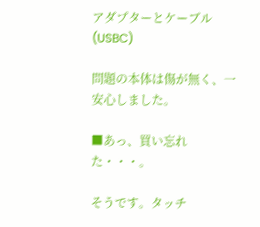アダプターとケーブル(USBC)

問題の本体は傷が無く、一安心しました。

■あっ、買い忘れた・・・。

そうです。タッチ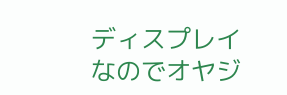ディスプレイなのでオヤジ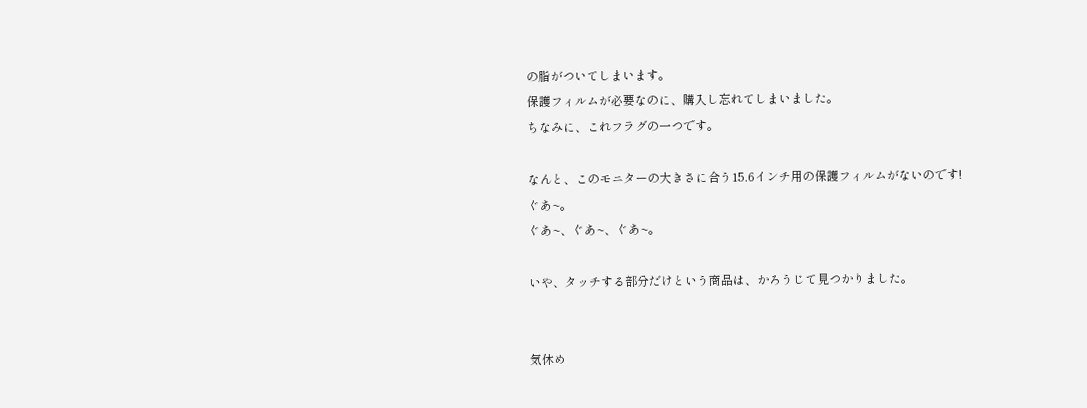の脂がついてしまいます。
保護フィルムが必要なのに、購入し忘れてしまいました。
ちなみに、これフラグの一つです。

なんと、このモニターの大きさに合う15.6インチ用の保護フィルムがないのです!
ぐあ~。
ぐあ~、ぐあ~、ぐあ~。

いや、タッチする部分だけという商品は、かろうじて見つかりました。


気休め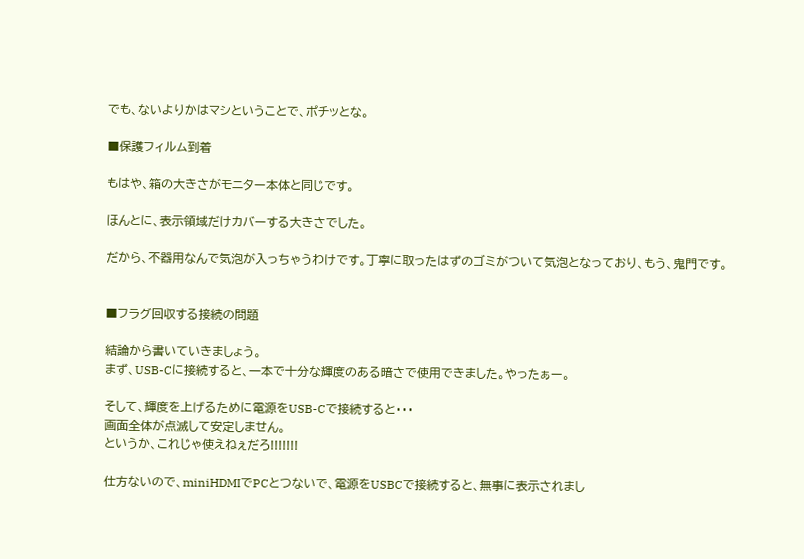でも、ないよりかはマシということで、ポチッとな。

■保護フィルム到着

もはや、箱の大きさがモニター本体と同じです。

ほんとに、表示領域だけカバーする大きさでした。

だから、不器用なんで気泡が入っちゃうわけです。丁寧に取ったはずのゴミがついて気泡となっており、もう、鬼門です。


■フラグ回収する接続の問題

結論から書いていきましょう。
まず、USB-Cに接続すると、一本で十分な輝度のある暗さで使用できました。やったぁー。

そして、輝度を上げるために電源をUSB-Cで接続すると・・・
画面全体が点滅して安定しません。
というか、これじゃ使えねぇだろ!!!!!!!

仕方ないので、miniHDMIでPCとつないで、電源をUSBCで接続すると、無事に表示されまし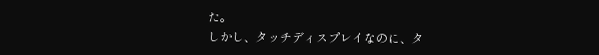た。
しかし、タッチディスプレイなのに、タ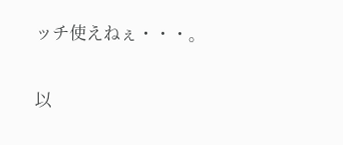ッチ使えねぇ・・・。

以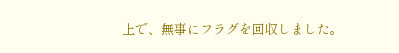上で、無事にフラグを回収しました。